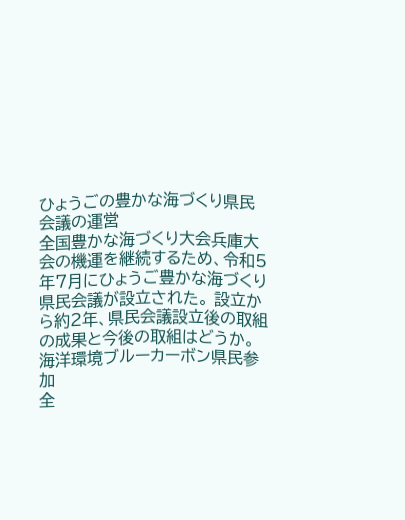ひょうごの豊かな海づくり県民会議の運営
全国豊かな海づくり大会兵庫大会の機運を継続するため、令和5年7月にひょうご豊かな海づくり県民会議が設立された。 設立から約2年、県民会議設立後の取組の成果と今後の取組はどうか。
海洋環境ブルーカーボン県民参加
全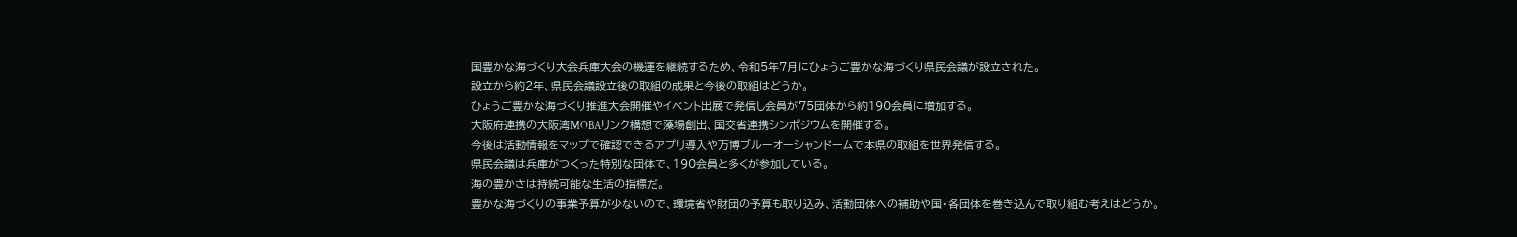国豊かな海づくり大会兵庫大会の機運を継続するため、令和5年7月にひょうご豊かな海づくり県民会議が設立された。
設立から約2年、県民会議設立後の取組の成果と今後の取組はどうか。
ひょうご豊かな海づくり推進大会開催やイベント出展で発信し会員が75団体から約190会員に増加する。
大阪府連携の大阪湾MOBAリンク構想で藻場創出、国交省連携シンポジウムを開催する。
今後は活動情報をマップで確認できるアプリ導入や万博ブルーオーシャンドームで本県の取組を世界発信する。
県民会議は兵庫がつくった特別な団体で、190会員と多くが参加している。
海の豊かさは持続可能な生活の指標だ。
豊かな海づくりの事業予算が少ないので、環境省や財団の予算も取り込み、活動団体への補助や国・各団体を巻き込んで取り組む考えはどうか。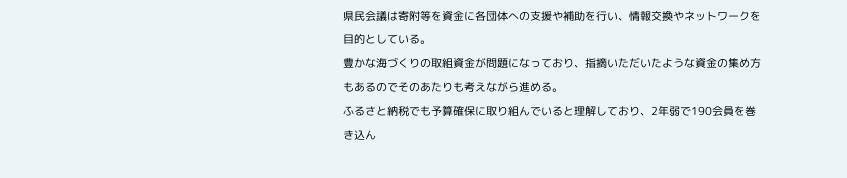県民会議は寄附等を資金に各団体への支援や補助を行い、情報交換やネットワークを目的としている。
豊かな海づくりの取組資金が問題になっており、指摘いただいたような資金の集め方もあるのでそのあたりも考えながら進める。
ふるさと納税でも予算確保に取り組んでいると理解しており、2年弱で190会員を巻き込ん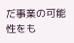だ事業の可能性をも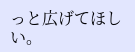っと広げてほしい。